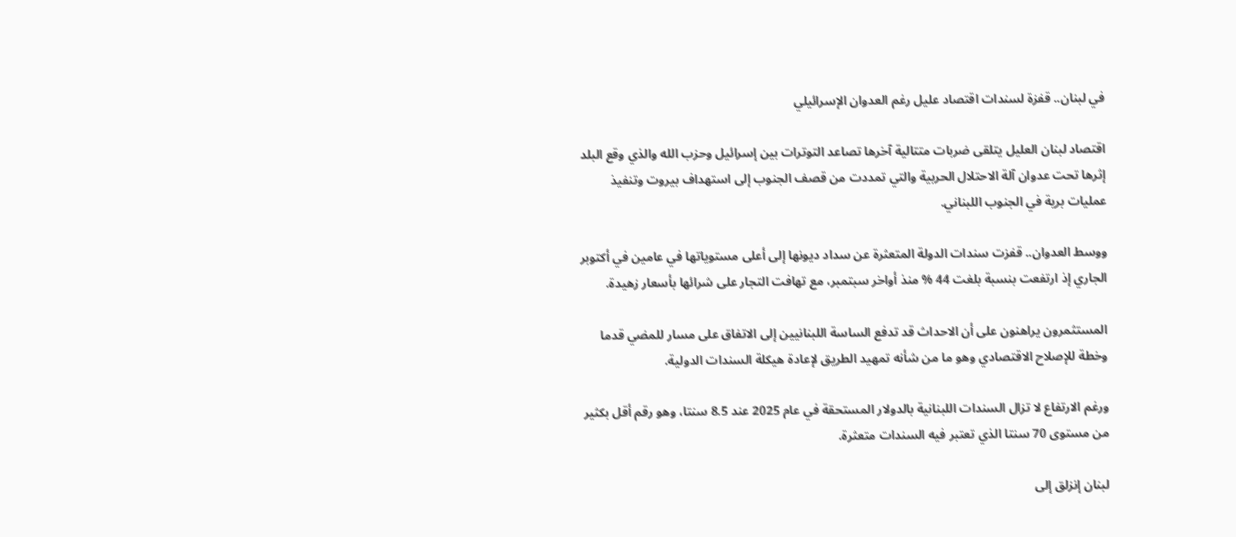في لبنان.. قفزة لسندات اقتصاد عليل رغم العدوان الإسرائيلي

اقتصاد لبنان العليل يتلقى ضربات متتالية آخرها تصاعد التوترات بين إسرائيل وحزب الله والذي وقع البلد إثرها تحت عدوان آلة الاحتلال الحربية والتي تمددت من قصف الجنوب إلى استهداف بيروت وتنفيذ عمليات برية في الجنوب اللبناني.

ووسط العدوان.. قفزت سندات الدولة المتعثرة عن سداد ديونها إلى أعلى مستوياتها في عامين في أكتوبر الجاري إذ ارتفعت بنسبة بلغت 44 % منذ أواخر سبتمبر، مع تهافت التجار على شرائها بأسعار زهيدة.

المستثمرون يراهنون على أن الاحداث قد تدفع الساسة اللبنانيين إلى الاتفاق على مسار للمضي قدما وخطة للإصلاح الاقتصادي وهو ما من شأنه تمهيد الطريق لإعادة هيكلة السندات الدولية.

ورغم الارتفاع لا تزال السندات اللبنانية بالدولار المستحقة في عام 2025 عند 8.5 سنتا، وهو رقم أقل بكثير من مستوى 70 سنتا الذي تعتبر فيه السندات متعثرة.

لبنان إنزلق إلى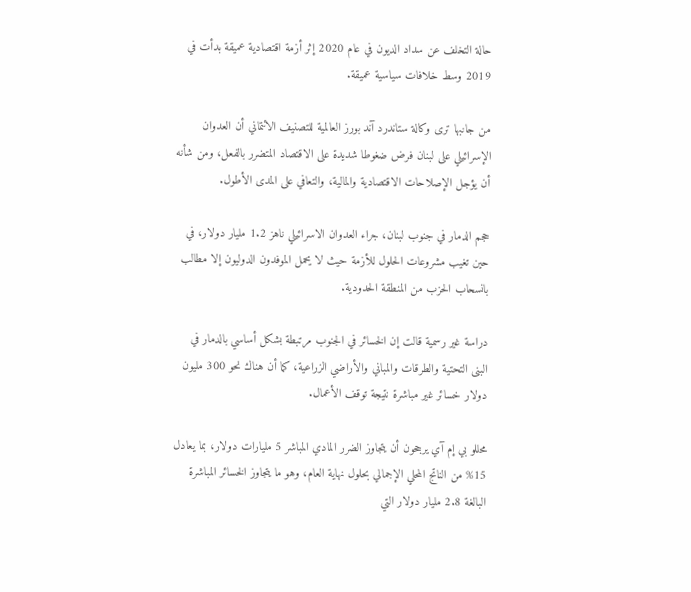حالة التخلف عن سداد الديون في عام 2020 إثر أزمة اقتصادية عميقة بدأت في 2019 وسط خلافات سياسية عميقة.

من جانبها ترى وكالة ستاندرد آند بورز العالمية للتصنيف الائتماني أن العدوان الإسرائيلي على لبنان فرض ضغوطا شديدة على الاقتصاد المتضرر بالفعل، ومن شأنه أن يؤجل الإصلاحات الاقتصادية والمالية، والتعافي على المدى الأطول.

حجم الدمار في جنوب لبنان، جراء العدوان الاسرائيلي ناهز 1.2 مليار دولار، في حين تغيب مشروعات الحلول للأزمة حيث لا يحمل الموفدون الدوليون إلا مطالب بانسحاب الحزب من المنطقة الحدودية.

دراسة غير رسمية قالت إن الخسائر في الجنوب مرتبطة بشكل أساسي بالدمار في البنى التحتية والطرقات والمباني والأراضي الزراعية، كما أن هناك نحو 300 مليون دولار خسائر غير مباشرة نتيجة توقف الأعمال.

محللو بي إم آي يرجحون أن يتجاوز الضرر المادي المباشر 5 مليارات دولار، بما يعادل 15% من الناتج المحلي الإجمالي بحلول نهاية العام، وهو ما يتجاوز الخسائر المباشرة البالغة 2.8 مليار دولار التي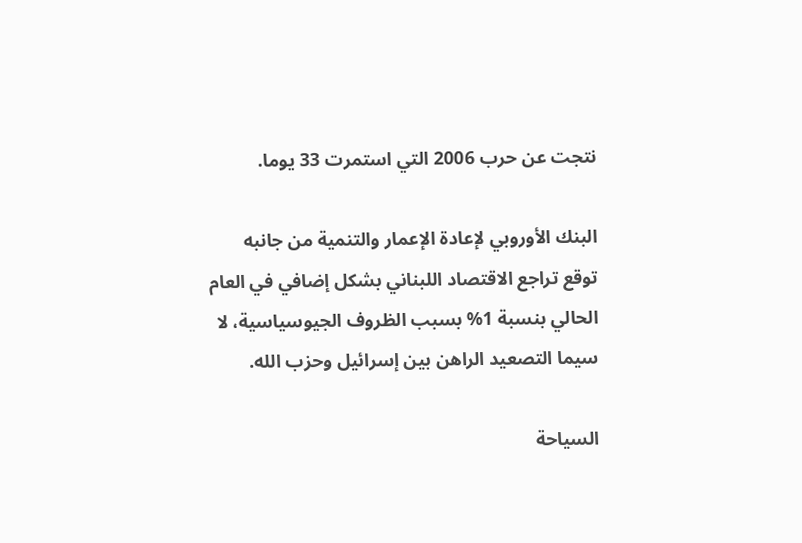نتجت عن حرب 2006 التي استمرت 33 يوما.

البنك الأوروبي لإعادة الإعمار والتنمية من جانبه توقع تراجع الاقتصاد اللبناني بشكل إضافي في العام الحالي بنسبة 1% بسبب الظروف الجيوسياسية، لا سيما التصعيد الراهن بين إسرائيل وحزب الله.

السياحة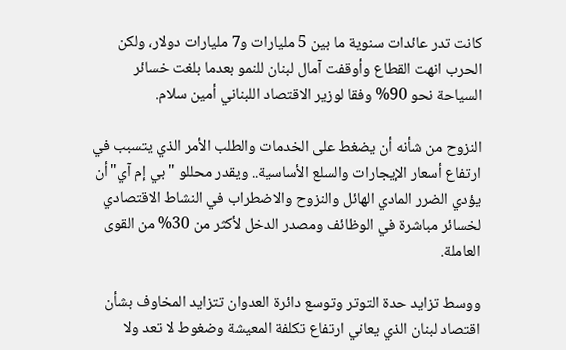كانت تدر عائدات سنوية ما بين 5 مليارات و7 مليارات دولار، ولكن الحرب انهت القطاع وأوقفت آمال لبنان للنمو بعدما بلغت خسائر السياحة نحو 90% وفقا لوزير الاقتصاد اللبناني أمين سلام.

النزوح من شأنه أن يضغط على الخدمات والطلب الأمر الذي يتسبب في ارتفاع أسعار الإيجارات والسلع الأساسية.. ويقدر محللو "بي إم آي"أن يؤدي الضرر المادي الهائل والنزوح والاضطراب في النشاط الاقتصادي لخسائر مباشرة في الوظائف ومصدر الدخل لأكثر من 30% من القوى العاملة.

ووسط تزايد حدة التوتر وتوسع دائرة العدوان تتزايد المخاوف بشأن اقتصاد لبنان الذي يعاني ارتفاع تكلفة المعيشة وضغوط لا تعد ولا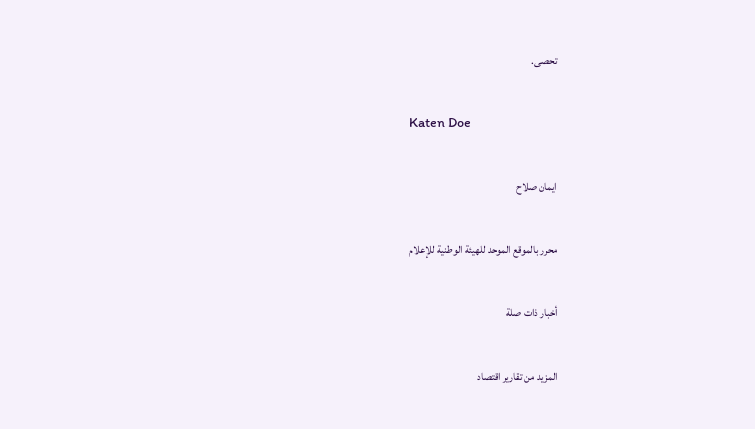تحصى.

Katen Doe

ايمان صلاح

محرر بالموقع الموحد للهيئة الوطنية للإعلام

أخبار ذات صلة

المزيد من تقارير اقتصاد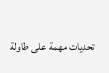تحديات مهمة على طاولة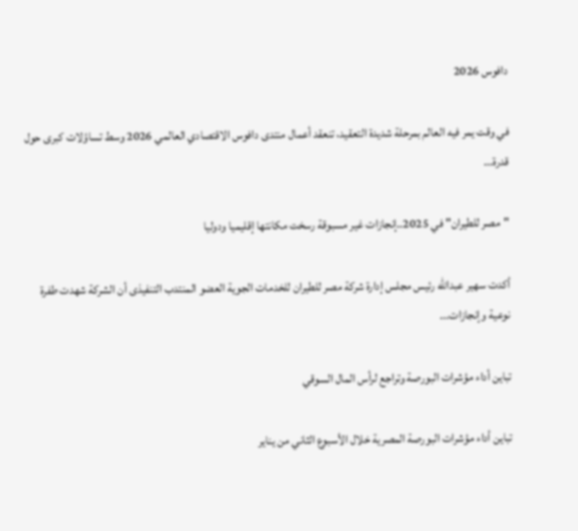دافوس 2026

في وقت يمر فيه العالم بمرحلة شديدة التعقيد، تنعقد أعمال منتدى دافوس الاقتصادي العالمي 2026 وسط تساؤلات كبرى حول قدرة...

"مصر للطيران" في 2025..إنجازات غير مسبوقة رسخت مكانتها إقليميا ودوليا

أكدت سهير عبدالله رئيس مجلس إدارة شركة مصر للطيران للخدمات الجوية العضو المنتدب التنفيذى أن الشركة شهدت طفرة نوعية وإنجازات...

تباين أداء مؤشرات البورصة وتراجع لرأس المال السوقي

تباين أداء مؤشرات البورصة المصرية خلال الأسبوع الثاني من يناير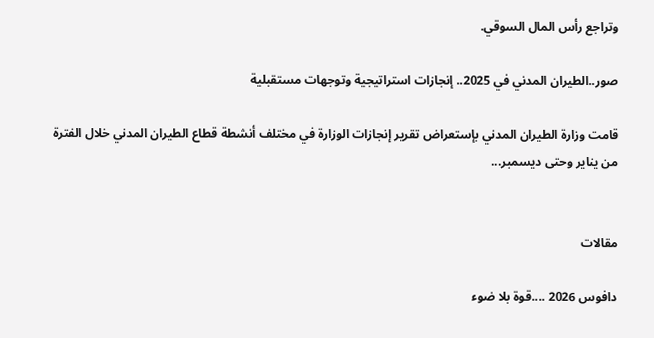وتراجع رأس المال السوقي.

صور..الطيران المدني في 2025.. إنجازات استراتيجية وتوجهات مستقبلية

قامت وزارة الطيران المدني بإستعراض تقرير إنجازات الوزارة في مختلف أنشطة قطاع الطيران المدني خلال الفترة من يناير وحتى ديسمبر...


مقالات

دافوس 2026 ....قوة بلا ضوء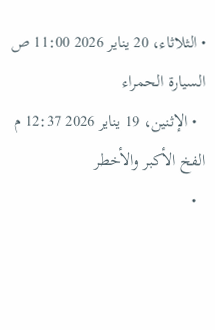• الثلاثاء، 20 يناير 2026 11:00 ص
السيارة الحمراء
  • الإثنين، 19 يناير 2026 12:37 م
الفخ الأكبر والأخطر
  •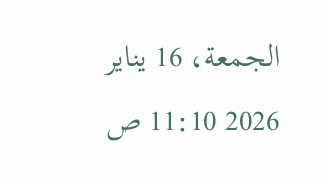الجمعة، 16 يناير 2026 11:10 ص